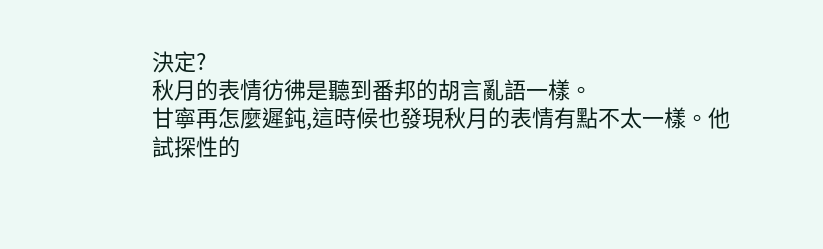決定?
秋月的表情彷彿是聽到番邦的胡言亂語一樣。
甘寧再怎麼遲鈍,這時候也發現秋月的表情有點不太一樣。他試探性的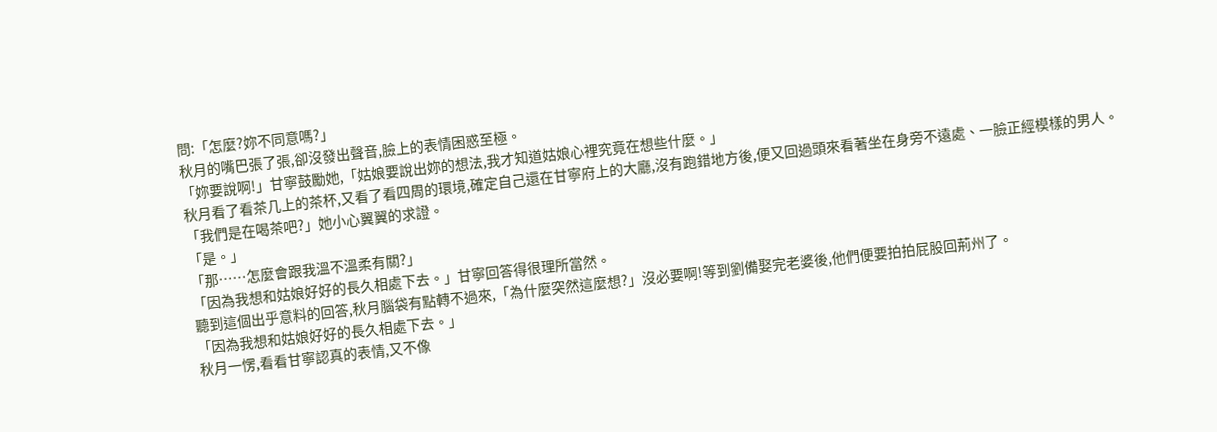問:「怎麼?妳不同意嗎?」
秋月的嘴巴張了張,卻沒發出聲音,臉上的表情困惑至極。
「妳要說啊!」甘寧鼓勵她,「姑娘要說出妳的想法,我才知道姑娘心裡究竟在想些什麼。」
秋月看了看茶几上的茶杯,又看了看四周的環境,確定自己還在甘寧府上的大廳,沒有跑錯地方後,便又回過頭來看著坐在身旁不遠處、一臉正經模樣的男人。
「我們是在喝茶吧?」她小心翼翼的求證。
「是。」
「那……怎麼會跟我溫不溫柔有關?」
「因為我想和姑娘好好的長久相處下去。」甘寧回答得很理所當然。
聽到這個出乎意料的回答,秋月腦袋有點轉不過來,「為什麼突然這麼想?」沒必要啊!等到劉備娶完老婆後,他們便要拍拍屁股回荊州了。
「因為我想和姑娘好好的長久相處下去。」
秋月一愣,看看甘寧認真的表情,又不像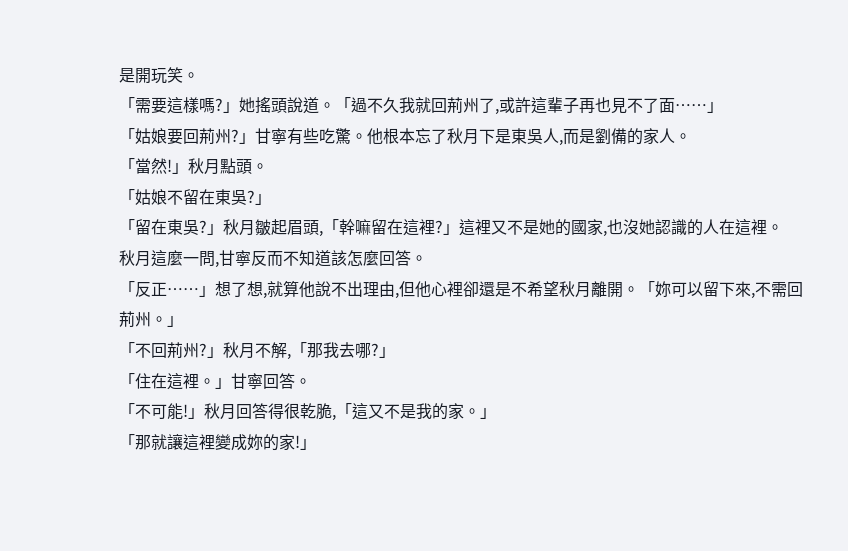是開玩笑。
「需要這樣嗎?」她搖頭說道。「過不久我就回荊州了,或許這輩子再也見不了面……」
「姑娘要回荊州?」甘寧有些吃驚。他根本忘了秋月下是東吳人,而是劉備的家人。
「當然!」秋月點頭。
「姑娘不留在東吳?」
「留在東吳?」秋月皺起眉頭,「幹嘛留在這裡?」這裡又不是她的國家,也沒她認識的人在這裡。
秋月這麼一問,甘寧反而不知道該怎麼回答。
「反正……」想了想,就算他說不出理由,但他心裡卻還是不希望秋月離開。「妳可以留下來,不需回荊州。」
「不回荊州?」秋月不解,「那我去哪?」
「住在這裡。」甘寧回答。
「不可能!」秋月回答得很乾脆,「這又不是我的家。」
「那就讓這裡變成妳的家!」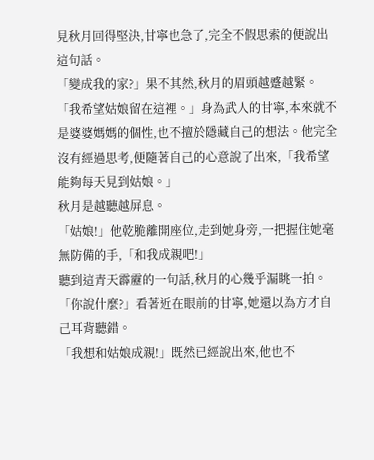見秋月回得堅決,甘寧也急了,完全不假思索的便說出這句話。
「變成我的家?」果不其然,秋月的眉頭越蹙越緊。
「我希望姑娘留在這裡。」身為武人的甘寧,本來就不是婆婆媽媽的個性,也不擅於隱藏自己的想法。他完全沒有經過思考,便隨著自己的心意說了出來,「我希望能夠每天見到姑娘。」
秋月是越聽越屏息。
「姑娘!」他乾脆離開座位,走到她身旁,一把握住她毫無防備的手,「和我成親吧!」
聽到這青天霹靂的一句話,秋月的心幾乎漏眺一拍。
「你說什麼?」看著近在眼前的甘寧,她還以為方才自己耳背聽錯。
「我想和姑娘成親!」既然已經說出來,他也不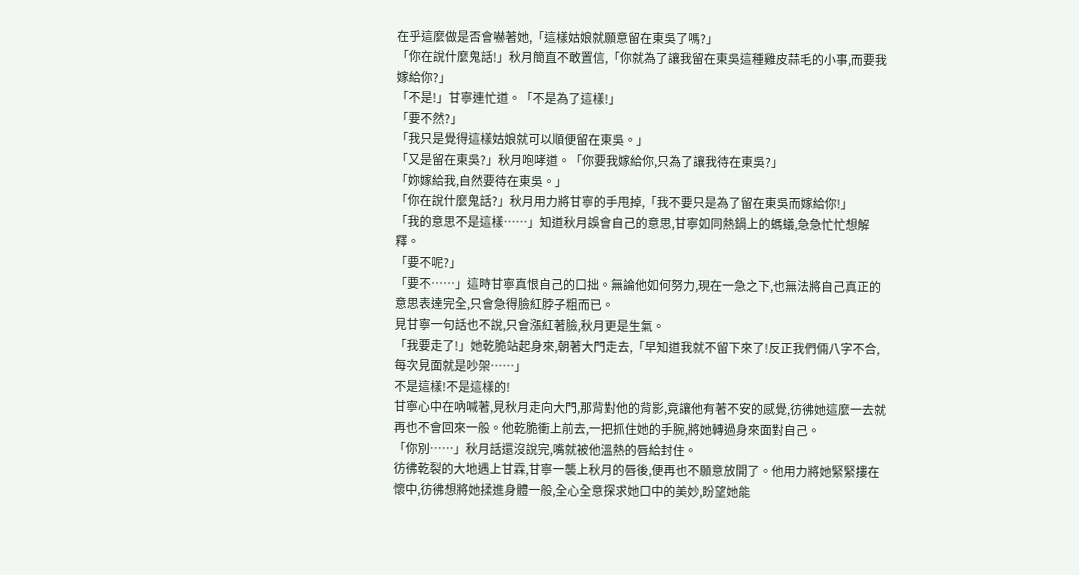在乎這麼做是否會嚇著她,「這樣姑娘就願意留在東吳了嗎?」
「你在說什麼鬼話!」秋月簡直不敢置信,「你就為了讓我留在東吳這種雞皮蒜毛的小事,而要我嫁給你?」
「不是!」甘寧連忙道。「不是為了這樣!」
「要不然?」
「我只是覺得這樣姑娘就可以順便留在東吳。」
「又是留在東吳?」秋月咆哮道。「你要我嫁給你,只為了讓我待在東吳?」
「妳嫁給我,自然要待在東吳。」
「你在說什麼鬼話?」秋月用力將甘寧的手甩掉,「我不要只是為了留在東吳而嫁給你!」
「我的意思不是這樣……」知道秋月誤會自己的意思,甘寧如同熱鍋上的螞蟻,急急忙忙想解釋。
「要不呢?」
「要不……」這時甘寧真恨自己的口拙。無論他如何努力,現在一急之下,也無法將自己真正的意思表達完全,只會急得臉紅脖子粗而已。
見甘寧一句話也不說,只會漲紅著臉,秋月更是生氣。
「我要走了!」她乾脆站起身來,朝著大門走去,「早知道我就不留下來了!反正我們倆八字不合,每次見面就是吵架……」
不是這樣!不是這樣的!
甘寧心中在吶喊著,見秋月走向大門,那背對他的背影,竟讓他有著不安的感覺,彷彿她這麼一去就再也不會回來一般。他乾脆衝上前去,一把抓住她的手腕,將她轉過身來面對自己。
「你別……」秋月話還沒說完,嘴就被他溫熱的唇給封住。
彷彿乾裂的大地遇上甘霖,甘寧一襲上秋月的唇後,便再也不願意放開了。他用力將她緊緊摟在懷中,彷彿想將她揉進身體一般,全心全意探求她口中的美妙,盼望她能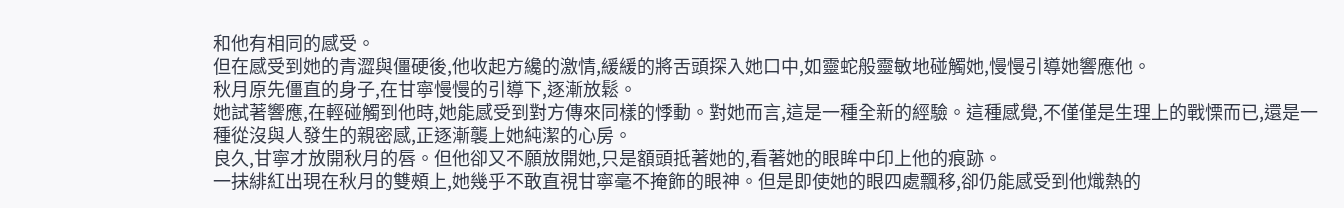和他有相同的感受。
但在感受到她的青澀與僵硬後,他收起方纔的激情,緩緩的將舌頭探入她口中,如靈蛇般靈敏地碰觸她,慢慢引導她響應他。
秋月原先僵直的身子,在甘寧慢慢的引導下,逐漸放鬆。
她試著響應,在輕碰觸到他時,她能感受到對方傳來同樣的悸動。對她而言,這是一種全新的經驗。這種感覺,不僅僅是生理上的戰慄而已,還是一種從沒與人發生的親密感,正逐漸襲上她純潔的心房。
良久,甘寧才放開秋月的唇。但他卻又不願放開她,只是額頭抵著她的,看著她的眼眸中印上他的痕跡。
一抹緋紅出現在秋月的雙頰上,她幾乎不敢直視甘寧毫不掩飾的眼神。但是即使她的眼四處飄移,卻仍能感受到他熾熱的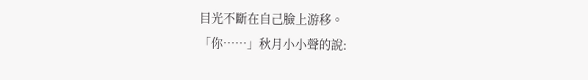目光不斷在自己臉上游移。
「你……」秋月小小聲的說: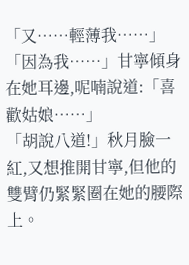「又……輕薄我……」
「因為我……」甘寧傾身在她耳邊,呢喃說道:「喜歡姑娘……」
「胡說八道!」秋月臉一紅,又想推開甘寧,但他的雙臂仍緊緊圈在她的腰際上。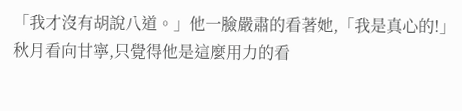「我才沒有胡說八道。」他一臉嚴肅的看著她,「我是真心的!」
秋月看向甘寧,只覺得他是這麼用力的看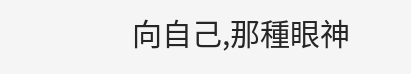向自己,那種眼神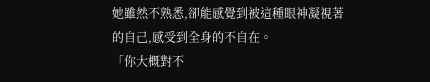她雖然不熟悉,卻能感覺到被這種眼神凝視著的自己,感受到全身的不自在。
「你大概對不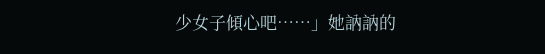少女子傾心吧……」她訥訥的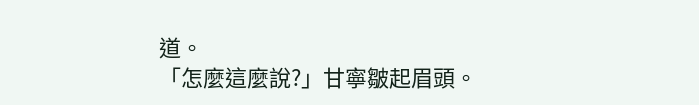道。
「怎麼這麼說?」甘寧皺起眉頭。